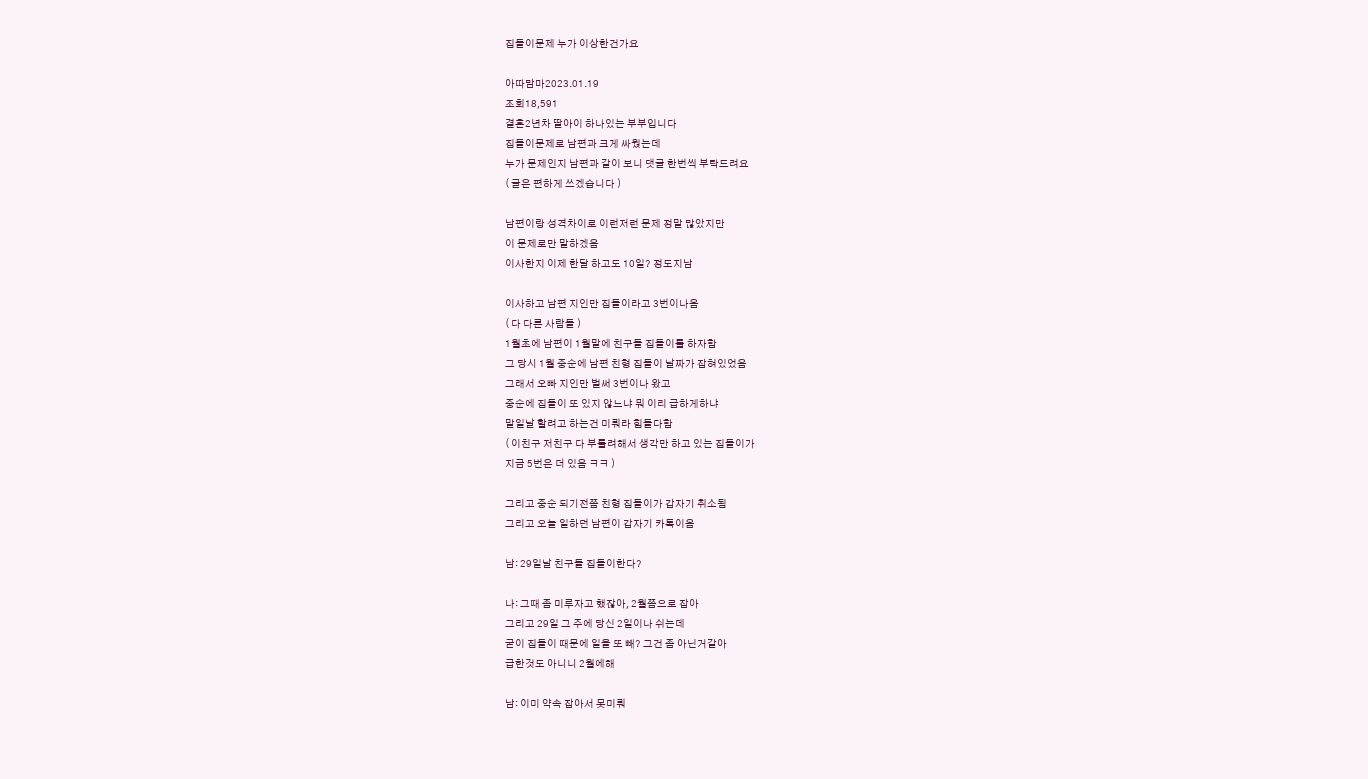집들이문제 누가 이상한건가요

아따맘마2023.01.19
조회18,591
결혼2년차 딸아이 하나있는 부부입니다
집들이문제로 남편과 크게 싸웠는데
누가 문제인지 남편과 같이 보니 댓글 한번씩 부탁드려요
( 글은 편하게 쓰겠습니다 )

남편이랑 성격차이로 이런저런 문제 정말 많았지만
이 문제로만 말하겠음
이사한지 이제 한달 하고도 10일? 정도지남

이사하고 남편 지인만 집들이라고 3번이나옴
( 다 다른 사람들 )
1월초에 남편이 1월말에 친구들 집들이를 하자함
그 당시 1월 중순에 남편 친형 집들이 날짜가 잡혀있었음
그래서 오빠 지인만 벌써 3번이나 왔고
중순에 집들이 또 있지 않느냐 뭐 이리 급하게하냐
말일날 할려고 하는건 미뤄라 힘들다함
( 이친구 저친구 다 부를려해서 생각만 하고 있는 집들이가
지금 5번은 더 있음 ㅋㅋ )

그리고 중순 되기전쯤 친형 집들이가 갑자기 취소됨
그리고 오늘 일하던 남편이 갑자기 카톡이옴

남: 29일날 친구들 집들이한다?

나: 그때 좀 미루자고 했잖아, 2월쯤으로 잡아
그리고 29일 그 주에 당신 2일이나 쉬는데
굳이 집들이 때문에 일을 또 빼? 그건 좀 아닌거같아
급한것도 아니니 2월에해

남: 이미 약속 잡아서 못미뤄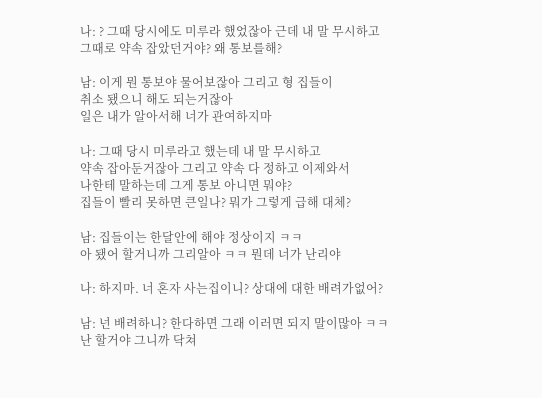나: ? 그때 당시에도 미루라 했었잖아 근데 내 말 무시하고
그때로 약속 잡았던거야? 왜 통보를해?

남: 이게 뭔 통보야 물어보잖아 그리고 형 집들이
취소 됐으니 해도 되는거잖아
일은 내가 알아서해 너가 관여하지마

나: 그때 당시 미루라고 했는데 내 말 무시하고
약속 잡아둔거잖아 그리고 약속 다 정하고 이제와서
나한테 말하는데 그게 통보 아니면 뭐야?
집들이 빨리 못하면 큰일나? 뭐가 그렇게 급해 대체?

남: 집들이는 한달안에 해야 정상이지 ㅋㅋ
아 됐어 할거니까 그리알아 ㅋㅋ 뭔데 너가 난리야

나: 하지마. 너 혼자 사는집이니? 상대에 대한 배려가없어?

남: 넌 배려하니? 한다하면 그래 이러면 되지 말이많아 ㅋㅋ
난 할거야 그니까 닥쳐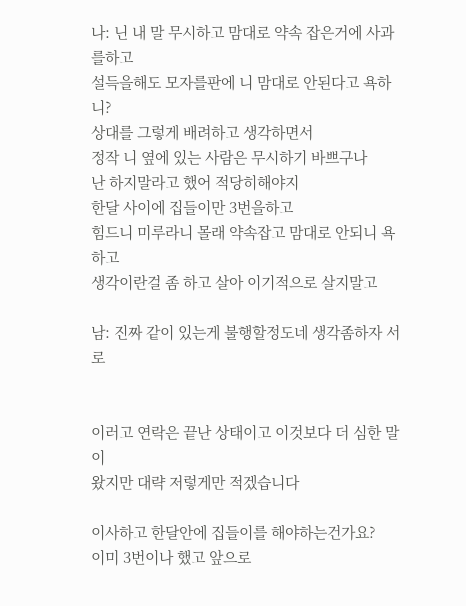나: 닌 내 말 무시하고 맘대로 약속 잡은거에 사과를하고
설득을해도 모자를판에 니 맘대로 안된다고 욕하니?
상대를 그렇게 배려하고 생각하면서
정작 니 옆에 있는 사람은 무시하기 바쁘구나
난 하지말라고 했어 적당히해야지
한달 사이에 집들이만 3번을하고
힘드니 미루라니 몰래 약속잡고 맘대로 안되니 욕 하고
생각이란걸 좀 하고 살아 이기적으로 살지말고

남: 진짜 같이 있는게 불행할정도네 생각좀하자 서로


이러고 연락은 끝난 상태이고 이것보다 더 심한 말이
왔지만 대략 저렇게만 적겠습니다

이사하고 한달안에 집들이를 해야하는건가요?
이미 3번이나 했고 앞으로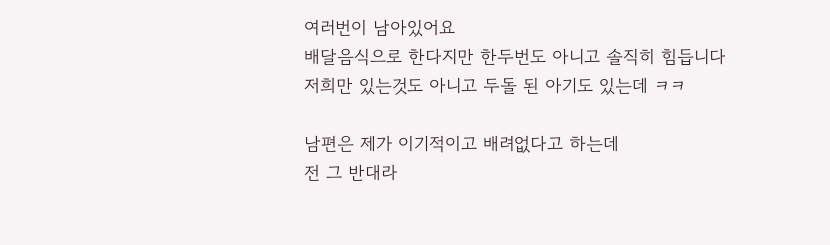여러번이 남아있어요
배달음식으로 한다지만 한두번도 아니고 솔직히 힘듭니다
저희만 있는것도 아니고 두돌 된 아기도 있는데 ㅋㅋ

남편은 제가 이기적이고 배려없다고 하는데
전 그 반대라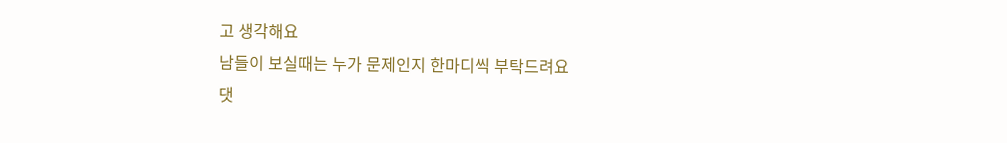고 생각해요
남들이 보실때는 누가 문제인지 한마디씩 부탁드려요
댓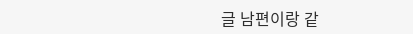글 남편이랑 같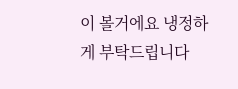이 볼거에요 냉정하게 부탁드립니다